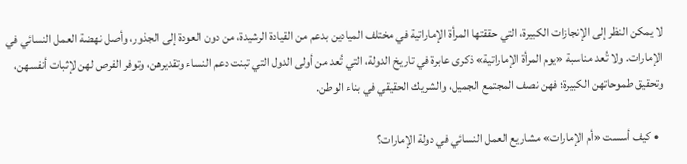لا يمكن النظر إلى الإنجازات الكبيرة، التي حققتها المرأة الإماراتية في مختلف الميادين بدعم من القيادة الرشيدة، من دون العودة إلى الجذور، وأصل نهضة العمل النسائي في الإمارات. ولا تُعد مناسبة «يوم المرأة الإماراتية» ذكرى عابرة في تاريخ الدولة، التي تُعد من أولى الدول التي تبنت دعم النساء وتقديرهن، وتوفر الفرص لهن لإثبات أنفسهن، وتحقيق طموحاتهن الكبيرة؛ فهن نصف المجتمع الجميل، والشريك الحقيقي في بناء الوطن.

  • كيف أسست «أم الإمارات» مشاريع العمل النسائي في دولة الإمارات؟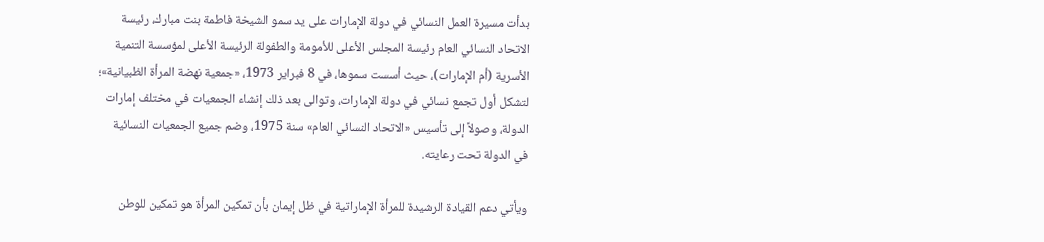بدأت مسيرة العمل النسائي في دولة الإمارات على يد سمو الشيخة فاطمة بنت مبارك، رئيسة الاتحاد النسائي العام رئيسة المجلس الأعلى للأمومة والطفولة الرئيسة الأعلى لمؤسسة التنمية الأسرية (أم الإمارات)، حيث أسست سموها، في 8 فبراير 1973، «جمعية نهضة المرأة الظبيانية»؛ لتشكل أول تجمع نسائي في دولة الإمارات، وتوالى بعد ذلك إنشاء الجمعيات في مختلف إمارات الدولة، وصولاً إلى تأسيس «الاتحاد النسائي العام» سنة 1975، وضم جميع الجمعيات النسائية في الدولة تحت رعايته.

ويأتي دعم القيادة الرشيدة للمرأة الإماراتية في ظل إيمان بأن تمكين المرأة هو تمكين للوطن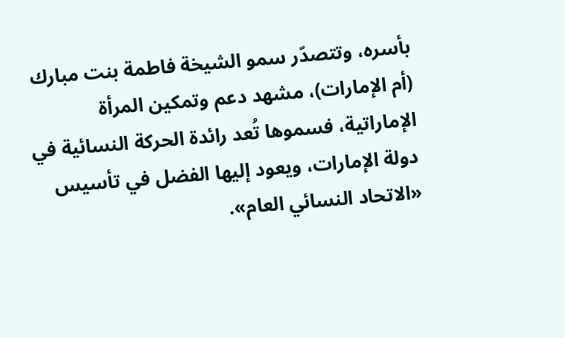بأسره، وتتصدّر سمو الشيخة فاطمة بنت مبارك (أم الإمارات)، مشهد دعم وتمكين المرأة الإماراتية، فسموها تُعد رائدة الحركة النسائية في دولة الإمارات، ويعود إليها الفضل في تأسيس «الاتحاد النسائي العام».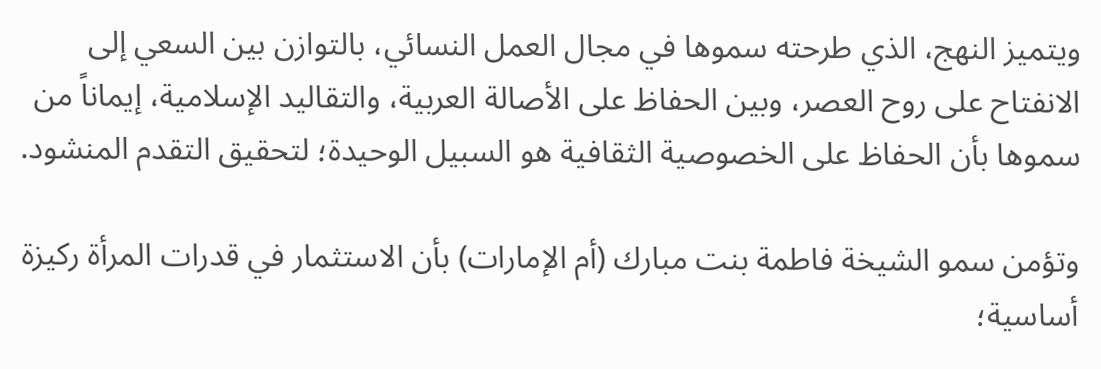ويتميز النهج، الذي طرحته سموها في مجال العمل النسائي، بالتوازن بين السعي إلى الانفتاح على روح العصر، وبين الحفاظ على الأصالة العربية، والتقاليد الإسلامية، إيماناً من سموها بأن الحفاظ على الخصوصية الثقافية هو السبيل الوحيدة؛ لتحقيق التقدم المنشود.

وتؤمن سمو الشيخة فاطمة بنت مبارك (أم الإمارات) بأن الاستثمار في قدرات المرأة ركيزة أساسية؛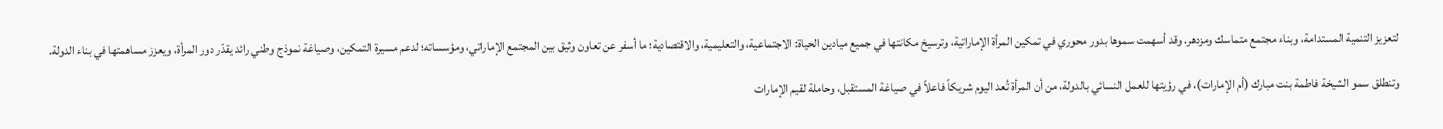لتعزيز التنمية المستدامة، وبناء مجتمع متماسك ومزدهر. وقد أسهمت سموها بدور محوري في تمكين المرأة الإماراتية، وترسيخ مكانتها في جميع ميادين الحياة: الاجتماعية، والتعليمية، والاقتصادية؛ ما أسفر عن تعاون وثيق بين المجتمع الإماراتي، ومؤسساته؛ لدعم مسيرة التمكين، وصياغة نموذج وطني رائد يقدّر دور المرأة، ويعزز مساهمتها في بناء الدولة.

وتنطلق سمو الشيخة فاطمة بنت مبارك (أم الإمارات)، في رؤيتها للعمل النسائي بالدولة، من أن المرأة تُعد اليوم شريكاً فاعلاً في صياغة المستقبل، وحاملة لقيم الإمارات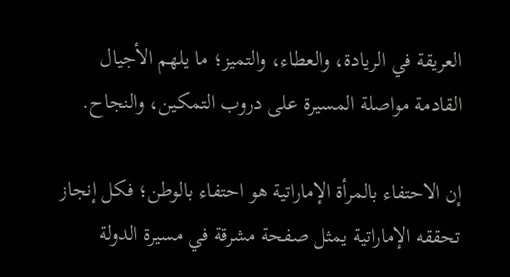العريقة في الريادة، والعطاء، والتميز؛ ما يلهم الأجيال القادمة مواصلة المسيرة على دروب التمكين، والنجاح.

إن الاحتفاء بالمرأة الإماراتية هو احتفاء بالوطن؛ فكل إنجاز تحققه الإماراتية يمثل صفحة مشرقة في مسيرة الدولة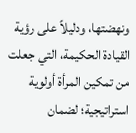ونهضتها، ودليلاً على رؤية القيادة الحكيمة، التي جعلت من تمكين المرأة أولوية استراتيجية؛ لضمان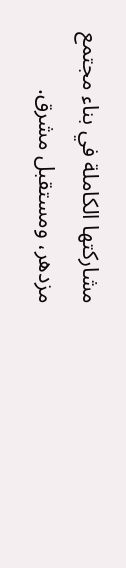مشاركتها الكاملة في بناء مجتمع مزدهر، ومستقبل مشرق.